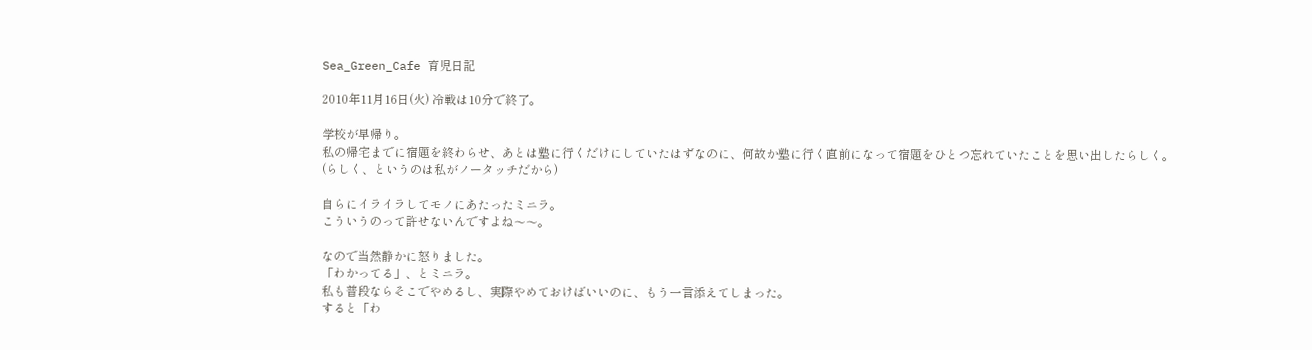Sea_Green_Cafe 育児日記

2010年11月16日(火) 冷戦は10分で終了。

学校が早帰り。
私の帰宅までに宿題を終わらせ、あとは塾に行くだけにしていたはずなのに、何故か塾に行く直前になって宿題をひとつ忘れていたことを思い出したらしく。
(らしく、というのは私がノータッチだから)

自らにイライラしてモノにあたったミニラ。
こういうのって許せないんですよね〜〜。

なので当然静かに怒りました。
「わかってる」、とミニラ。
私も普段ならそこでやめるし、実際やめておけばいいのに、もう一言添えてしまった。
すると「わ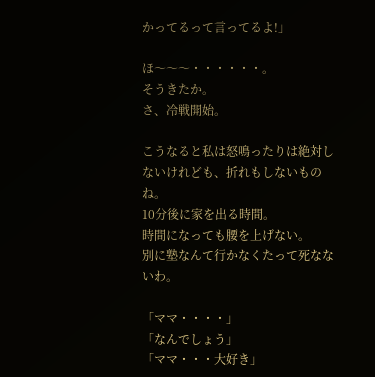かってるって言ってるよ!」

ほ〜〜〜・・・・・・。
そうきたか。
さ、冷戦開始。

こうなると私は怒鳴ったりは絶対しないけれども、折れもしないものね。
10分後に家を出る時間。
時間になっても腰を上げない。
別に塾なんて行かなくたって死なないわ。

「ママ・・・・」
「なんでしょう」
「ママ・・・大好き」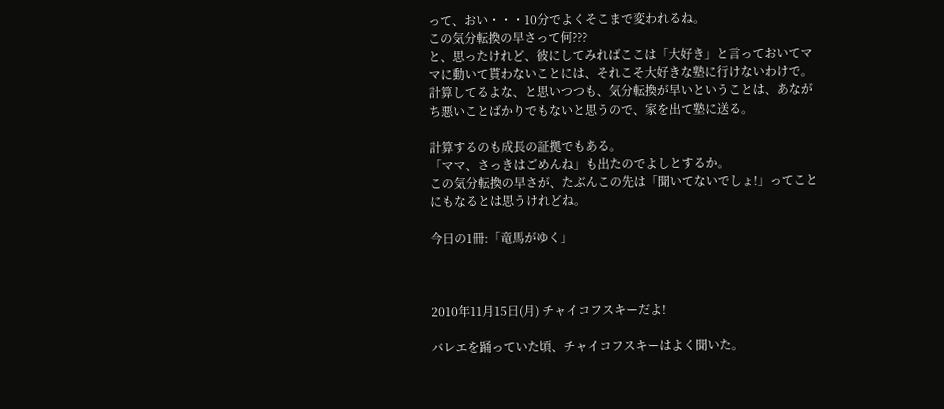って、おい・・・10分でよくそこまで変われるね。
この気分転換の早さって何???
と、思ったけれど、彼にしてみればここは「大好き」と言っておいてママに動いて貰わないことには、それこそ大好きな塾に行けないわけで。
計算してるよな、と思いつつも、気分転換が早いということは、あながち悪いことばかりでもないと思うので、家を出て塾に送る。

計算するのも成長の証拠でもある。
「ママ、さっきはごめんね」も出たのでよしとするか。
この気分転換の早さが、たぶんこの先は「聞いてないでしょ!」ってことにもなるとは思うけれどね。

今日の1冊:「竜馬がゆく」



2010年11月15日(月) チャイコフスキーだよ!

バレエを踊っていた頃、チャイコフスキーはよく聞いた。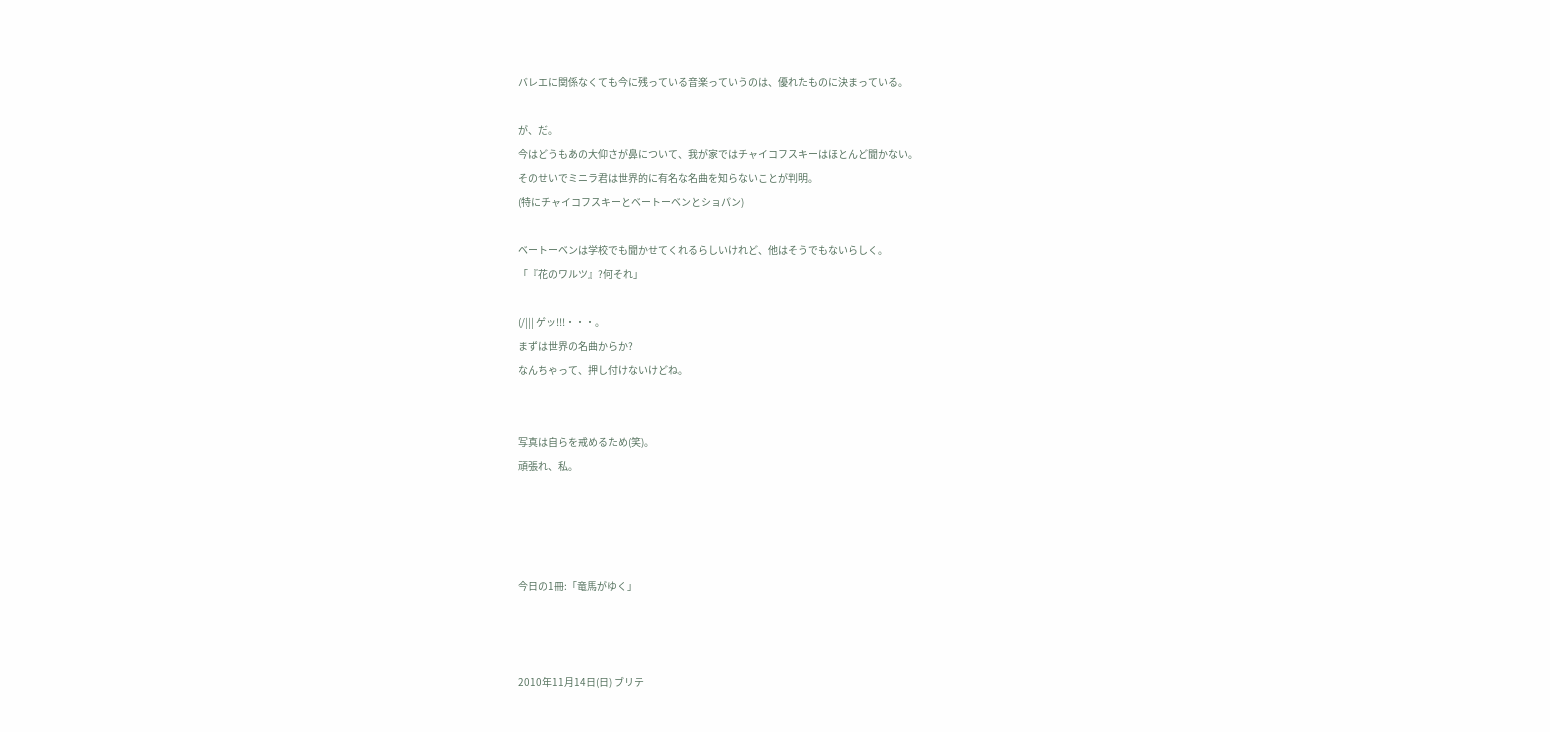バレエに関係なくても今に残っている音楽っていうのは、優れたものに決まっている。

が、だ。
今はどうもあの大仰さが鼻について、我が家ではチャイコフスキーはほとんど聞かない。
そのせいでミニラ君は世界的に有名な名曲を知らないことが判明。
(特にチャイコフスキーとベートーベンとショパン)

ベートーベンは学校でも聞かせてくれるらしいけれど、他はそうでもないらしく。
「『花のワルツ』?何それ」

(/||| ゲッ!!!・・・。
まずは世界の名曲からか?
なんちゃって、押し付けないけどね。


写真は自らを戒めるため(笑)。
頑張れ、私。




今日の1冊:「竜馬がゆく」



2010年11月14日(日) ブリテ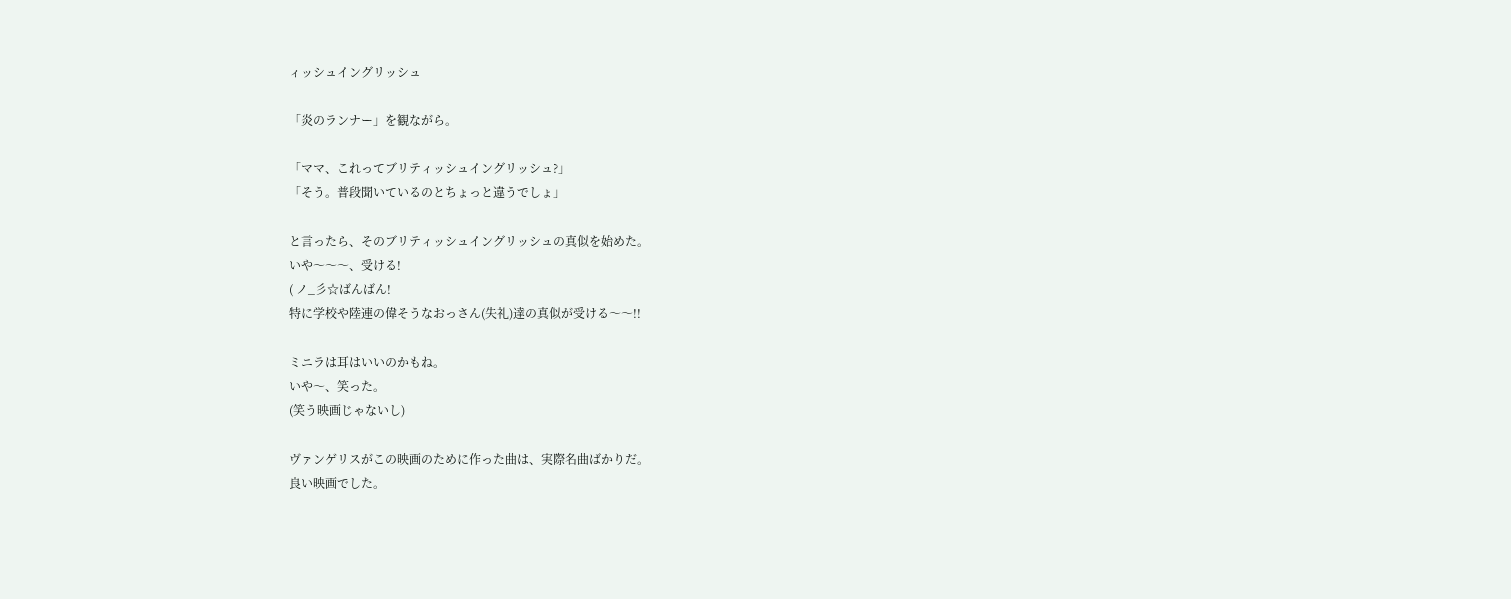ィッシュイングリッシュ

「炎のランナー」を観ながら。

「ママ、これってブリティッシュイングリッシュ?」
「そう。普段聞いているのとちょっと違うでしょ」

と言ったら、そのブリティッシュイングリッシュの真似を始めた。
いや〜〜〜、受ける!
( ノ_彡☆ばんばん!
特に学校や陸連の偉そうなおっさん(失礼)達の真似が受ける〜〜!!

ミニラは耳はいいのかもね。
いや〜、笑った。
(笑う映画じゃないし)

ヴァンゲリスがこの映画のために作った曲は、実際名曲ばかりだ。
良い映画でした。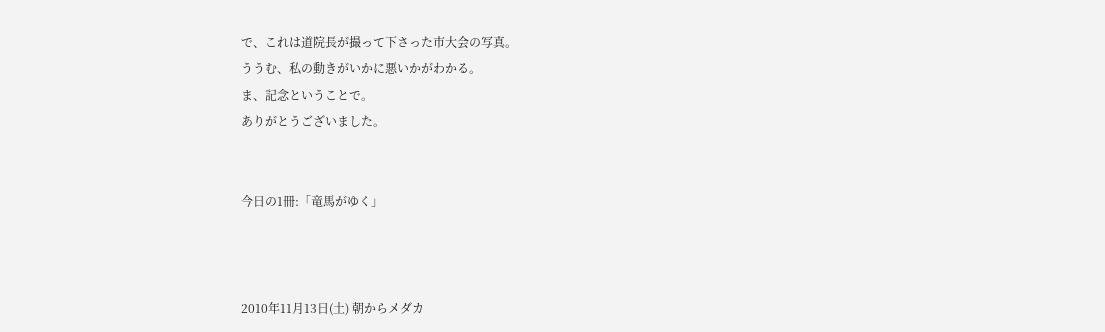で、これは道院長が撮って下さった市大会の写真。
ううむ、私の動きがいかに悪いかがわかる。
ま、記念ということで。
ありがとうございました。


今日の1冊:「竜馬がゆく」



2010年11月13日(土) 朝からメダカ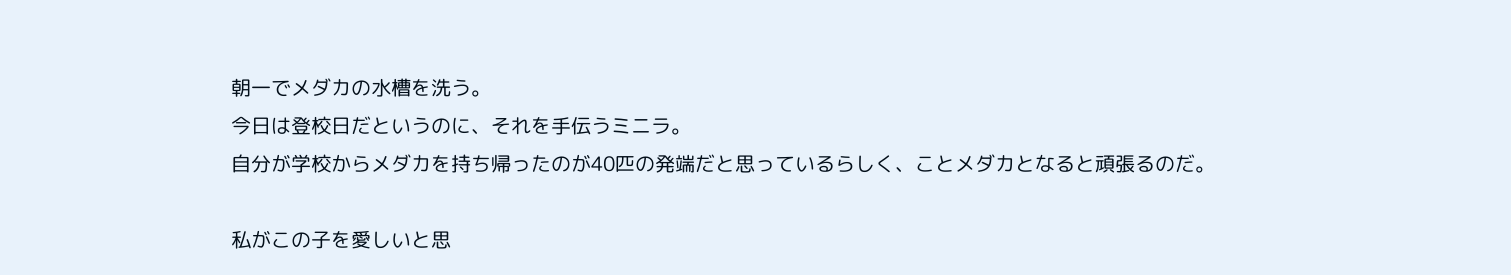朝一でメダカの水槽を洗う。
今日は登校日だというのに、それを手伝うミニラ。
自分が学校からメダカを持ち帰ったのが40匹の発端だと思っているらしく、ことメダカとなると頑張るのだ。

私がこの子を愛しいと思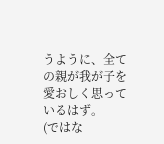うように、全ての親が我が子を愛おしく思っているはず。
(ではな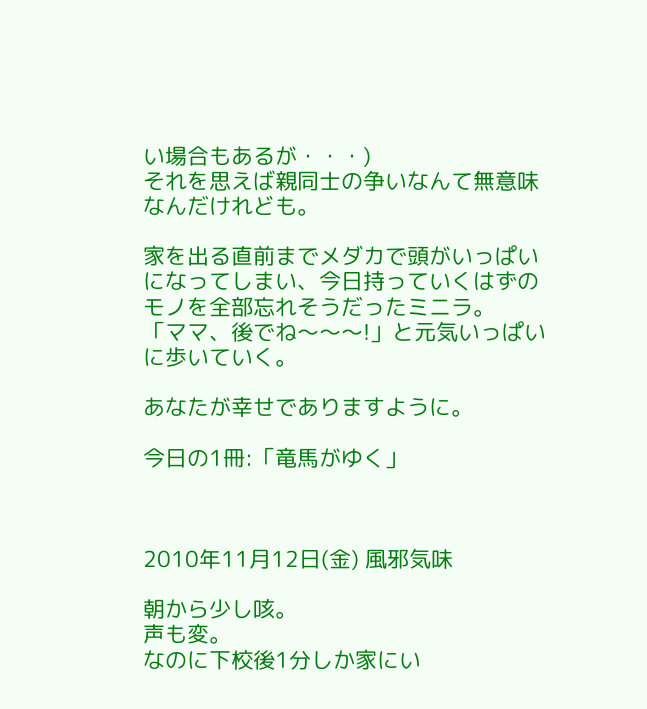い場合もあるが・・・)
それを思えば親同士の争いなんて無意味なんだけれども。

家を出る直前までメダカで頭がいっぱいになってしまい、今日持っていくはずのモノを全部忘れそうだったミニラ。
「ママ、後でね〜〜〜!」と元気いっぱいに歩いていく。

あなたが幸せでありますように。

今日の1冊:「竜馬がゆく」



2010年11月12日(金) 風邪気味

朝から少し咳。
声も変。
なのに下校後1分しか家にい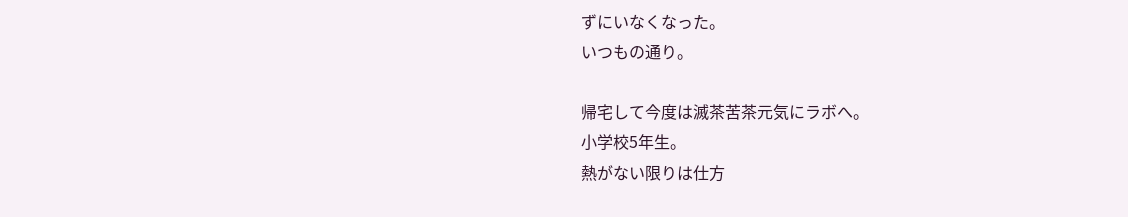ずにいなくなった。
いつもの通り。

帰宅して今度は滅茶苦茶元気にラボへ。
小学校5年生。
熱がない限りは仕方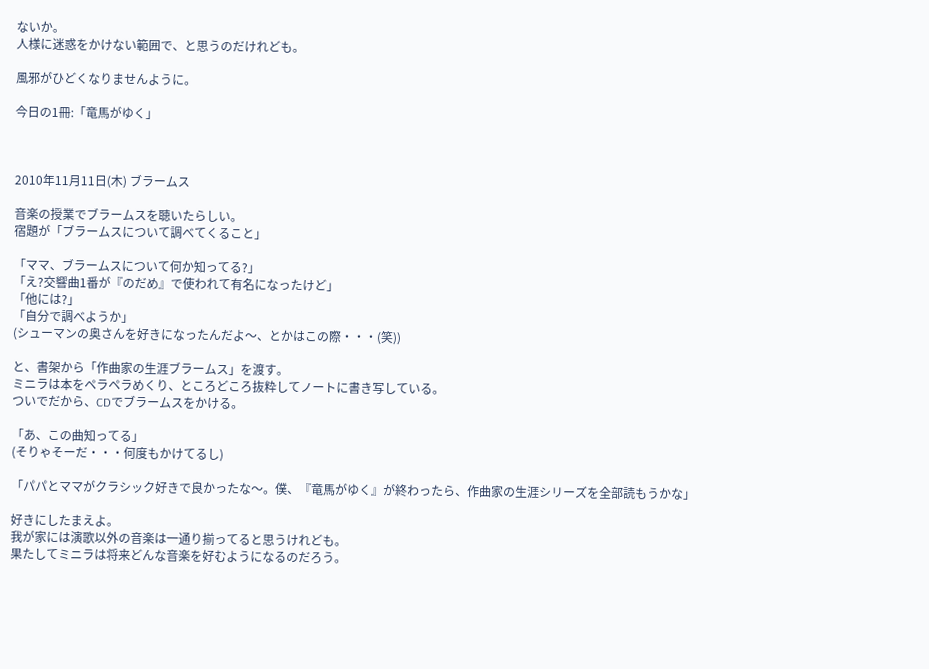ないか。
人様に迷惑をかけない範囲で、と思うのだけれども。

風邪がひどくなりませんように。

今日の1冊:「竜馬がゆく」



2010年11月11日(木) ブラームス

音楽の授業でブラームスを聴いたらしい。
宿題が「ブラームスについて調べてくること」

「ママ、ブラームスについて何か知ってる?」
「え?交響曲1番が『のだめ』で使われて有名になったけど」
「他には?」
「自分で調べようか」
(シューマンの奥さんを好きになったんだよ〜、とかはこの際・・・(笑))

と、書架から「作曲家の生涯ブラームス」を渡す。
ミニラは本をペラペラめくり、ところどころ抜粋してノートに書き写している。
ついでだから、CDでブラームスをかける。

「あ、この曲知ってる」
(そりゃそーだ・・・何度もかけてるし)

「パパとママがクラシック好きで良かったな〜。僕、『竜馬がゆく』が終わったら、作曲家の生涯シリーズを全部読もうかな」

好きにしたまえよ。
我が家には演歌以外の音楽は一通り揃ってると思うけれども。
果たしてミニラは将来どんな音楽を好むようになるのだろう。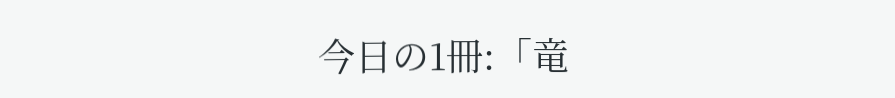今日の1冊:「竜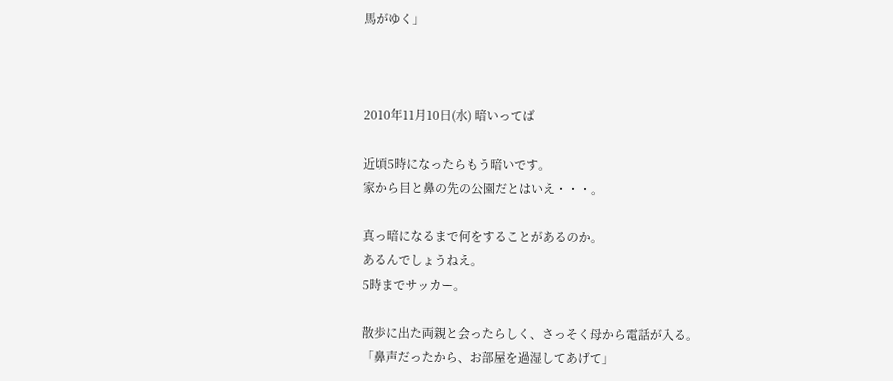馬がゆく」



2010年11月10日(水) 暗いってば

近頃5時になったらもう暗いです。
家から目と鼻の先の公園だとはいえ・・・。

真っ暗になるまで何をすることがあるのか。
あるんでしょうねえ。
5時までサッカー。

散歩に出た両親と会ったらしく、さっそく母から電話が入る。
「鼻声だったから、お部屋を過湿してあげて」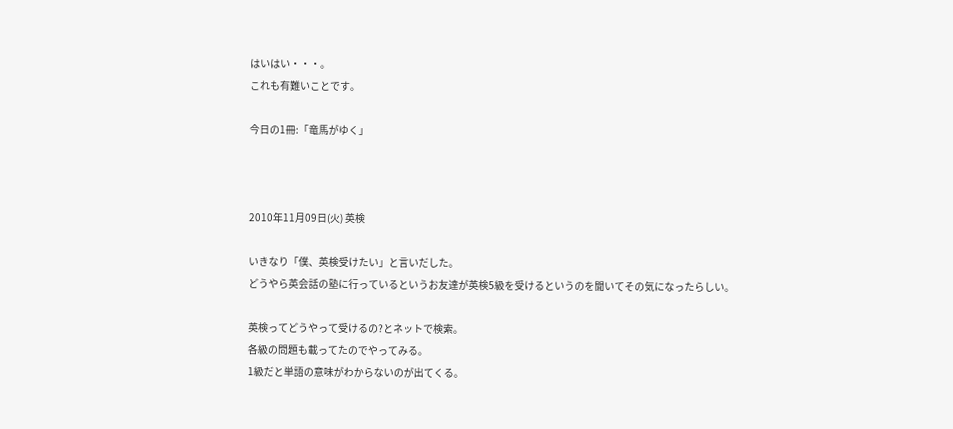はいはい・・・。
これも有難いことです。

今日の1冊:「竜馬がゆく」



2010年11月09日(火) 英検

いきなり「僕、英検受けたい」と言いだした。
どうやら英会話の塾に行っているというお友達が英検5級を受けるというのを聞いてその気になったらしい。

英検ってどうやって受けるの?とネットで検索。
各級の問題も載ってたのでやってみる。
1級だと単語の意味がわからないのが出てくる。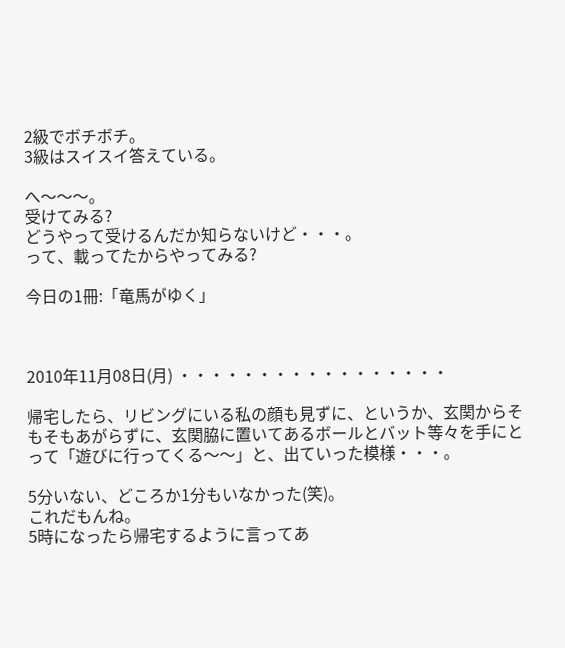2級でボチボチ。
3級はスイスイ答えている。

へ〜〜〜。
受けてみる?
どうやって受けるんだか知らないけど・・・。
って、載ってたからやってみる?

今日の1冊:「竜馬がゆく」



2010年11月08日(月) ・・・・・・・・・・・・・・・・・

帰宅したら、リビングにいる私の顔も見ずに、というか、玄関からそもそもあがらずに、玄関脇に置いてあるボールとバット等々を手にとって「遊びに行ってくる〜〜」と、出ていった模様・・・。

5分いない、どころか1分もいなかった(笑)。
これだもんね。
5時になったら帰宅するように言ってあ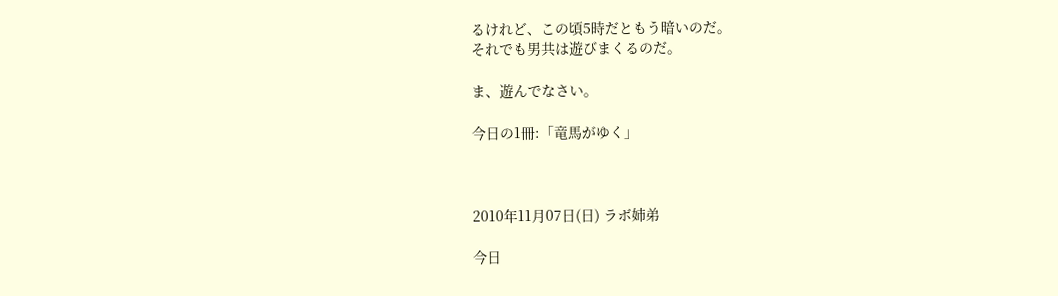るけれど、この頃5時だともう暗いのだ。
それでも男共は遊びまくるのだ。

ま、遊んでなさい。

今日の1冊:「竜馬がゆく」



2010年11月07日(日) ラボ姉弟

今日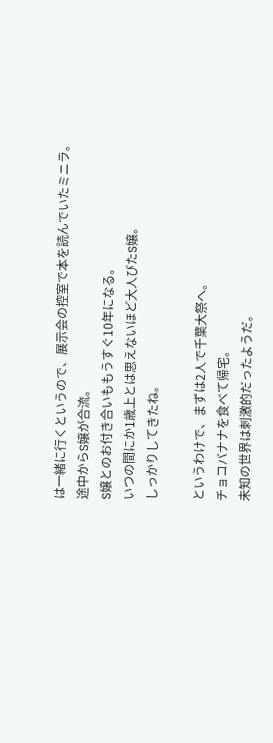は一緒に行くというので、展示会の控室で本を読んでいたミニラ。
途中からS嬢が合流。
S嬢とのお付き合いももうすぐ10年になる。
いつの間にか1歳上とは思えないほど大人びたS嬢。
しっかりしてきたね。

というわけで、まずは2人で千葉大祭へ。
チョコバナナを食べて帰宅。
未知の世界は刺激的だったようだ。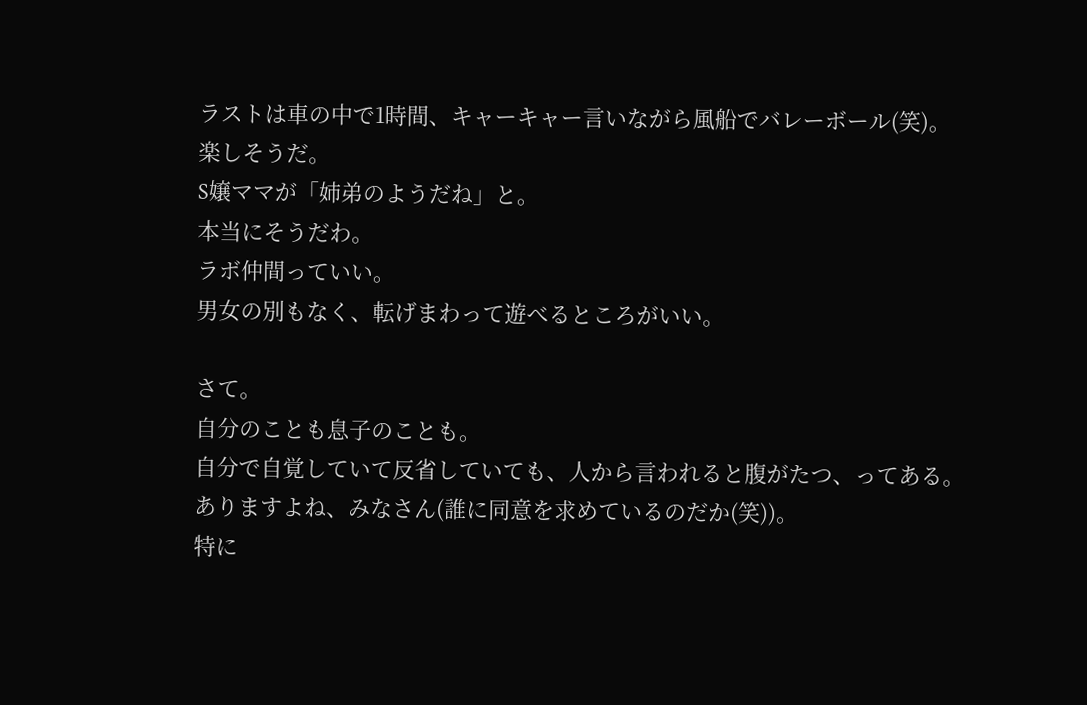ラストは車の中で1時間、キャーキャー言いながら風船でバレーボール(笑)。
楽しそうだ。
S嬢ママが「姉弟のようだね」と。
本当にそうだわ。
ラボ仲間っていい。
男女の別もなく、転げまわって遊べるところがいい。

さて。
自分のことも息子のことも。
自分で自覚していて反省していても、人から言われると腹がたつ、ってある。
ありますよね、みなさん(誰に同意を求めているのだか(笑))。
特に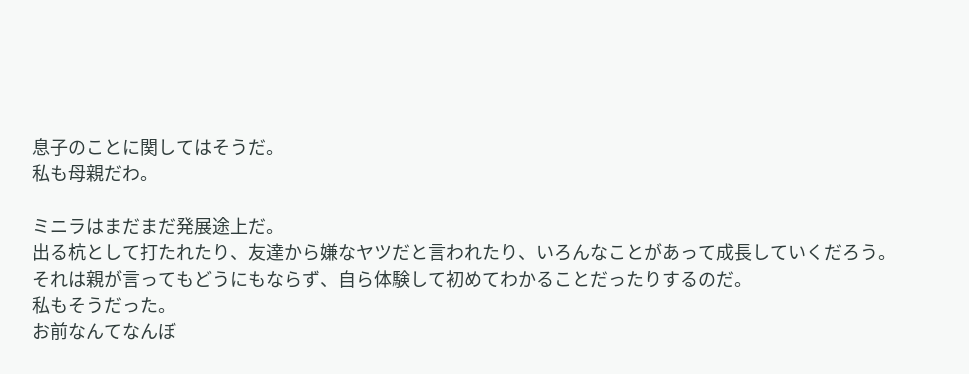息子のことに関してはそうだ。
私も母親だわ。

ミニラはまだまだ発展途上だ。
出る杭として打たれたり、友達から嫌なヤツだと言われたり、いろんなことがあって成長していくだろう。
それは親が言ってもどうにもならず、自ら体験して初めてわかることだったりするのだ。
私もそうだった。
お前なんてなんぼ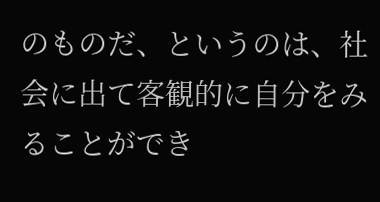のものだ、というのは、社会に出て客観的に自分をみることができ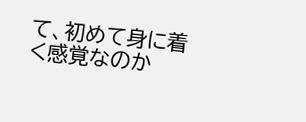て、初めて身に着く感覚なのか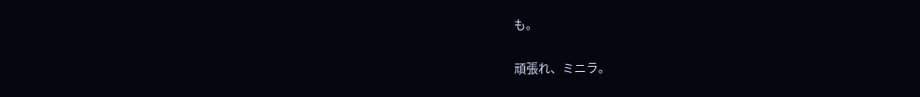も。

頑張れ、ミニラ。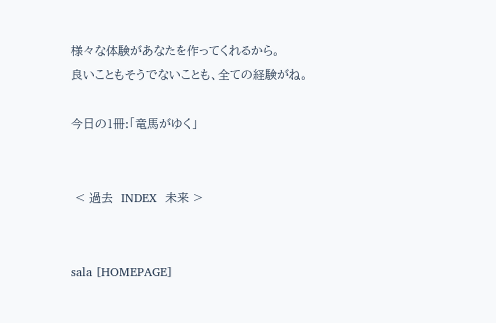様々な体験があなたを作ってくれるから。
良いこともそうでないことも、全ての経験がね。

今日の1冊:「竜馬がゆく」


 < 過去  INDEX  未来 >


sala [HOMEPAGE]